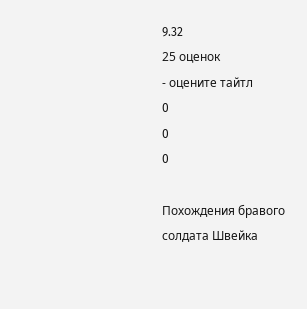9.32
25 оценок
- оцените тайтл
0
0
0

Похождения бравого солдата Швейка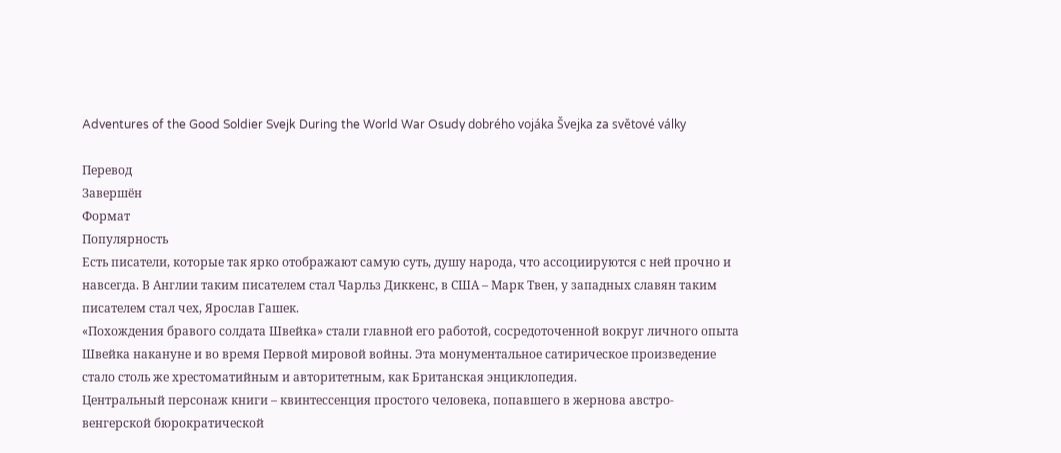Adventures of the Good Soldier Svejk During the World War Osudy dobrého vojáka Švejka za světové války

Перевод
Завершён
Формат
Популярность
Есть писатели, которые так ярко отображают самую суть, душу народа, что ассоциируются с ней прочно и навсегда. В Англии таким писателем стал Чарльз Диккенс, в США – Марк Твен, у западных славян таким писателем стал чех, Ярослав Гашек.
«Похождения бравого солдата Швейка» стали главной его работой, сосредоточенной вокруг личного опыта Швейка накануне и во время Первой мировой войны. Эта монументальное сатирическое произведение стало столь же хрестоматийным и авторитетным, как Британская энциклопедия.
Центральный персонаж книги – квинтессенция простого человека, попавшего в жернова австро-венгерской бюрократической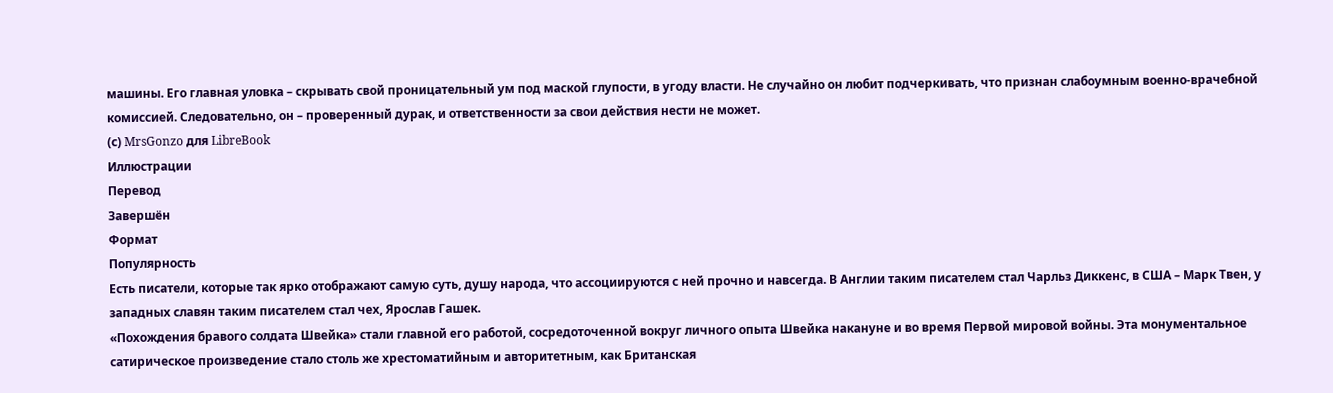машины. Его главная уловка – скрывать свой проницательный ум под маской глупости, в угоду власти. Не случайно он любит подчеркивать, что признан слабоумным военно-врачебной комиссией. Следовательно, он – проверенный дурак, и ответственности за свои действия нести не может.
(с) MrsGonzo для LibreBook
Иллюстрации
Перевод
Завершён
Формат
Популярность
Есть писатели, которые так ярко отображают самую суть, душу народа, что ассоциируются с ней прочно и навсегда. В Англии таким писателем стал Чарльз Диккенс, в США – Марк Твен, у западных славян таким писателем стал чех, Ярослав Гашек.
«Похождения бравого солдата Швейка» стали главной его работой, сосредоточенной вокруг личного опыта Швейка накануне и во время Первой мировой войны. Эта монументальное сатирическое произведение стало столь же хрестоматийным и авторитетным, как Британская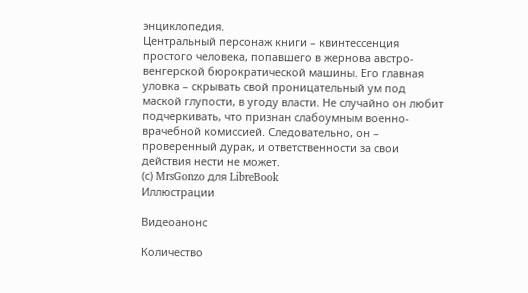энциклопедия.
Центральный персонаж книги – квинтессенция простого человека, попавшего в жернова австро-венгерской бюрократической машины. Его главная уловка – скрывать свой проницательный ум под маской глупости, в угоду власти. Не случайно он любит подчеркивать, что признан слабоумным военно-врачебной комиссией. Следовательно, он – проверенный дурак, и ответственности за свои действия нести не может.
(с) MrsGonzo для LibreBook
Иллюстрации

Видеоанонс

Количество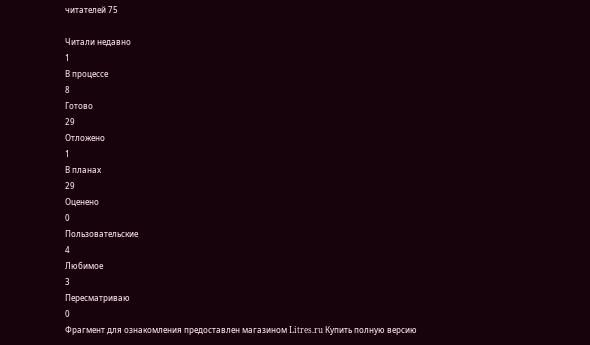читателей 75

Читали недавно
1
В процессе
8
Готово
29
Отложено
1
В планах
29
Оценено
0
Пользовательские
4
Любимое
3
Пересматриваю
0
Фрагмент для ознакомления предоставлен магазином Litres.ru Купить полную версию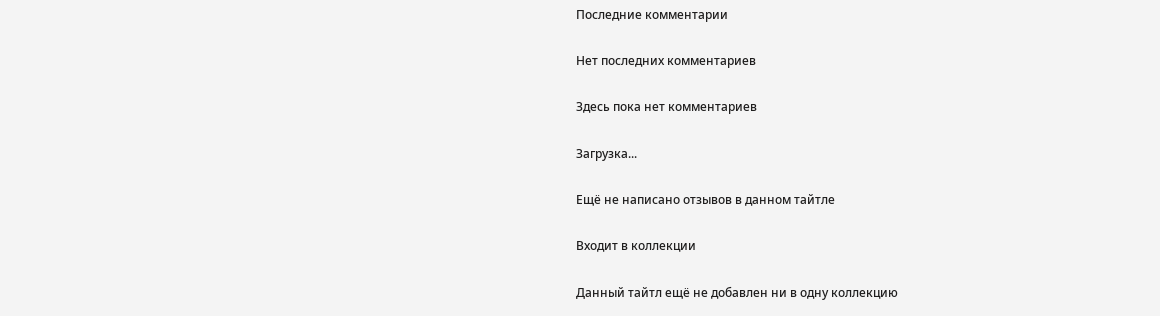Последние комментарии

Нет последних комментариев

Здесь пока нет комментариев

Загрузка...

Ещё не написано отзывов в данном тайтле

Входит в коллекции

Данный тайтл ещё не добавлен ни в одну коллекцию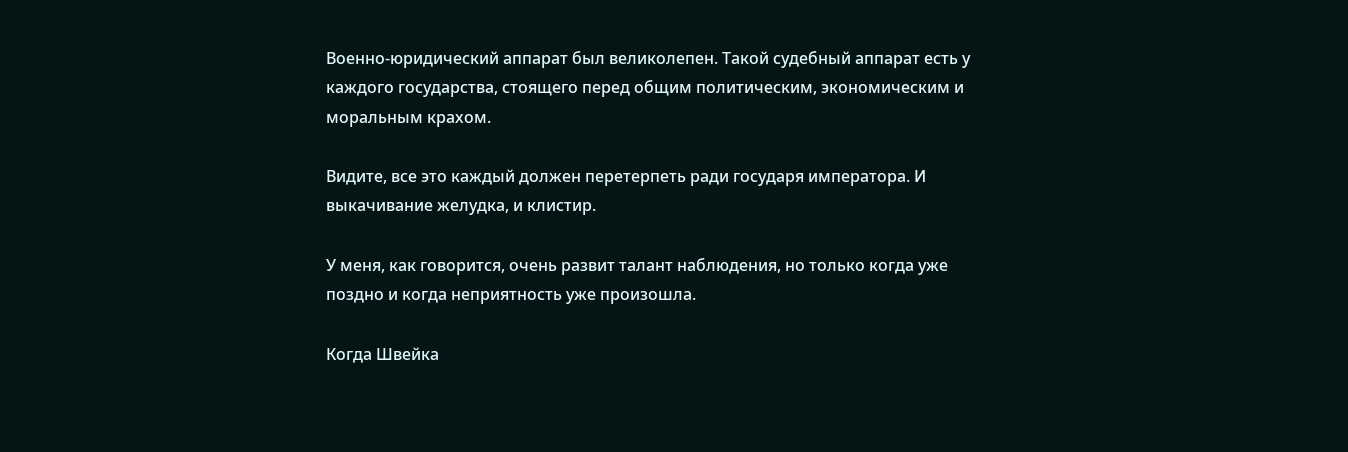Военно-юридический аппарат был великолепен. Такой судебный аппарат есть у каждого государства, стоящего перед общим политическим, экономическим и моральным крахом.

Видите, все это каждый должен перетерпеть ради государя императора. И выкачивание желудка, и клистир.

У меня, как говорится, очень развит талант наблюдения, но только когда уже поздно и когда неприятность уже произошла.

Когда Швейка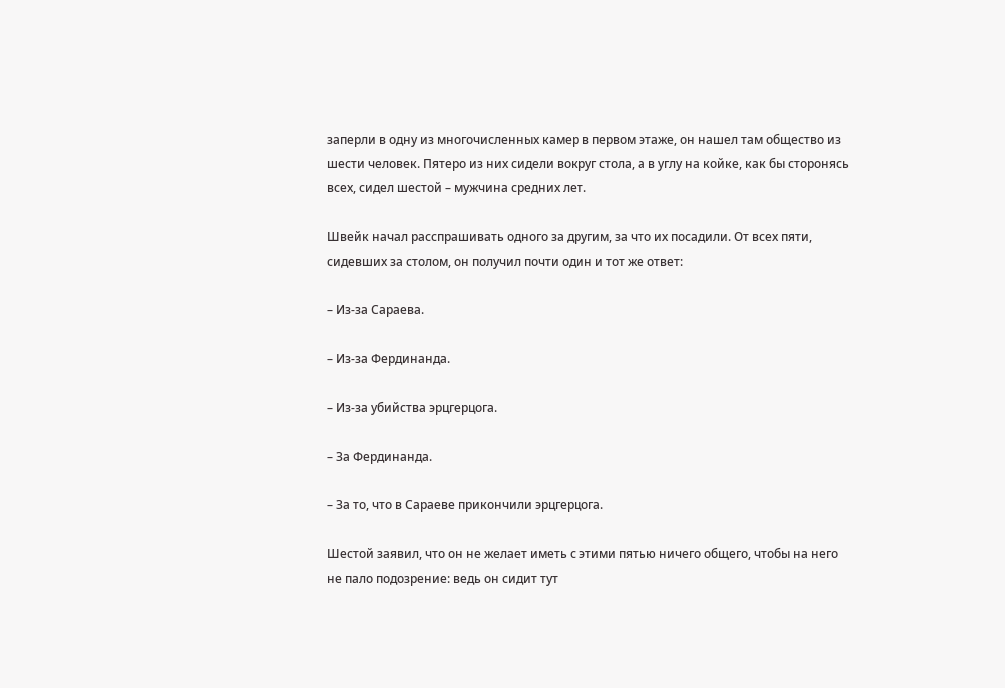заперли в одну из многочисленных камер в первом этаже, он нашел там общество из шести человек. Пятеро из них сидели вокруг стола, а в углу на койке, как бы сторонясь всех, сидел шестой – мужчина средних лет.

Швейк начал расспрашивать одного за другим, за что их посадили. От всех пяти, сидевших за столом, он получил почти один и тот же ответ:

– Из-за Сараева.

– Из-за Фердинанда.

– Из-за убийства эрцгерцога.

– За Фердинанда.

– За то, что в Сараеве прикончили эрцгерцога.

Шестой заявил, что он не желает иметь с этими пятью ничего общего, чтобы на него не пало подозрение: ведь он сидит тут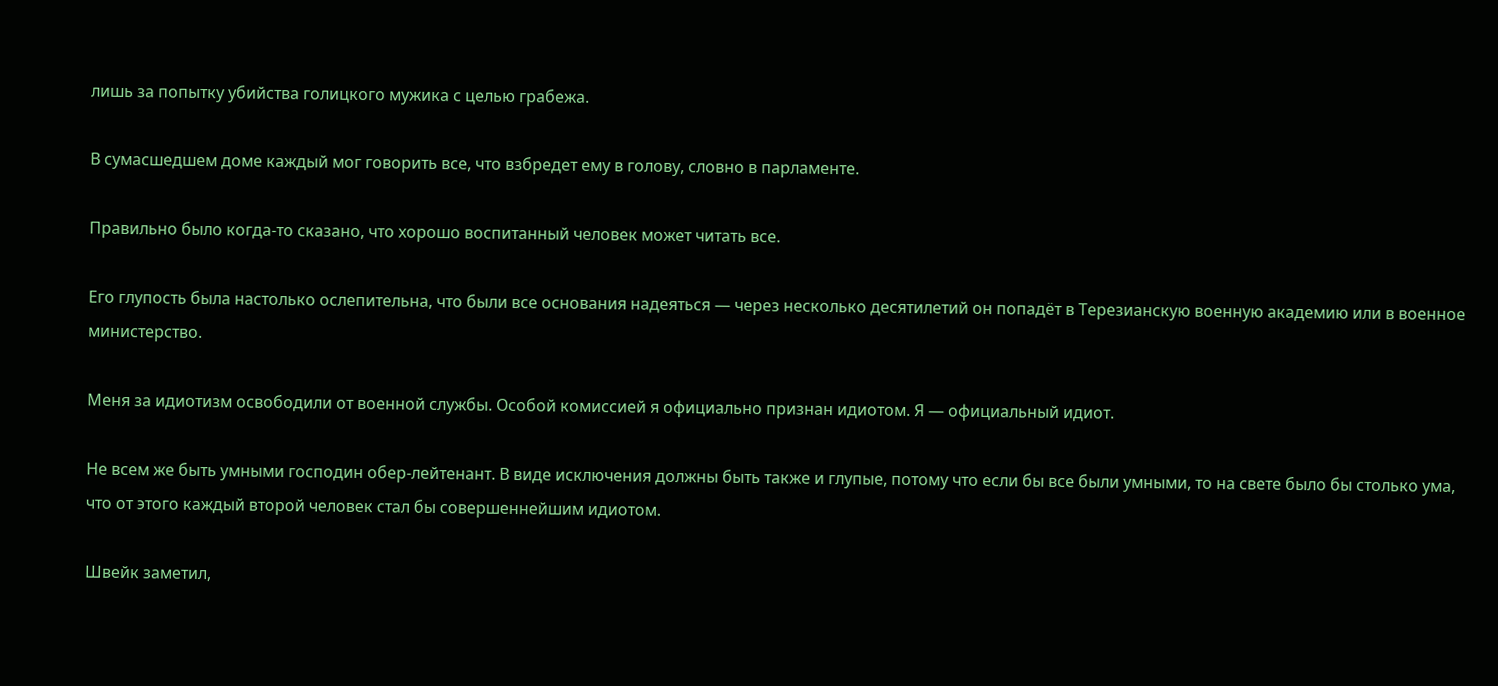лишь за попытку убийства голицкого мужика с целью грабежа.

В сумасшедшем доме каждый мог говорить все, что взбредет ему в голову, словно в парламенте.

Правильно было когда-то сказано, что хорошо воспитанный человек может читать все.

Его глупость была настолько ослепительна, что были все основания надеяться — через несколько десятилетий он попадёт в Терезианскую военную академию или в военное министерство.

Меня за идиотизм освободили от военной службы. Особой комиссией я официально признан идиотом. Я — официальный идиот.

Не всем же быть умными господин обер-лейтенант. В виде исключения должны быть также и глупые, потому что если бы все были умными, то на свете было бы столько ума, что от этого каждый второй человек стал бы совершеннейшим идиотом.

Швейк заметил,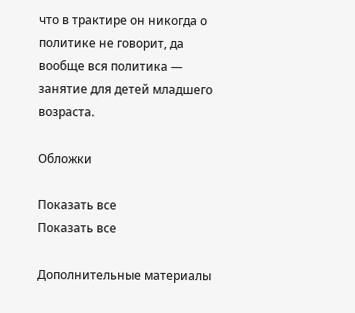что в трактире он никогда о политике не говорит, да вообще вся политика — занятие для детей младшего возраста.

Обложки

Показать все
Показать все

Дополнительные материалы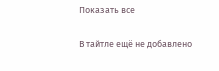Показать все

В тайтле ещё не добавлено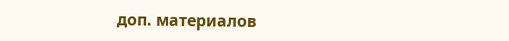доп. материалов